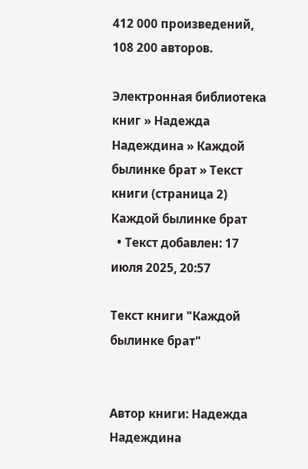412 000 произведений, 108 200 авторов.

Электронная библиотека книг » Надежда Надеждина » Каждой былинке брат » Текст книги (страница 2)
Каждой былинке брат
  • Текст добавлен: 17 июля 2025, 20:57

Текст книги "Каждой былинке брат"


Автор книги: Надежда Надеждина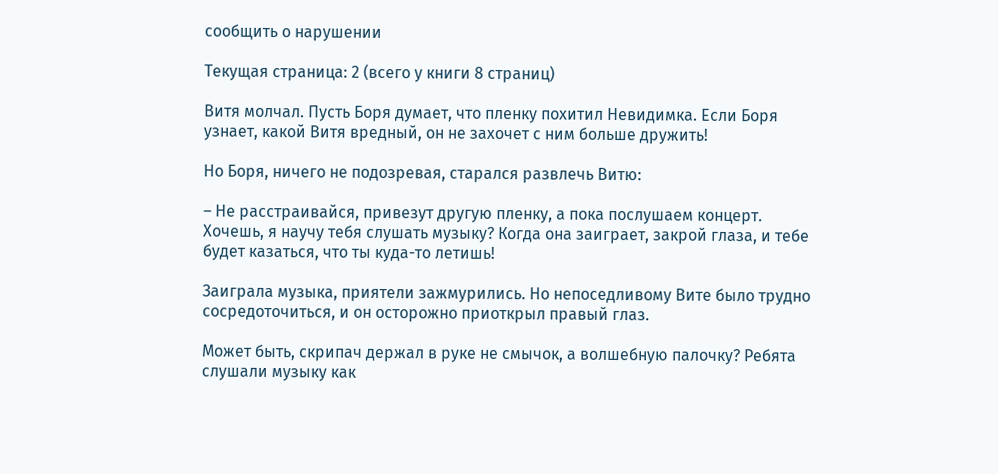сообщить о нарушении

Текущая страница: 2 (всего у книги 8 страниц)

Витя молчал. Пусть Боря думает, что пленку похитил Невидимка. Если Боря узнает, какой Витя вредный, он не захочет с ним больше дружить!

Но Боря, ничего не подозревая, старался развлечь Витю:

– Не расстраивайся, привезут другую пленку, а пока послушаем концерт. Хочешь, я научу тебя слушать музыку? Когда она заиграет, закрой глаза, и тебе будет казаться, что ты куда-то летишь!

Заиграла музыка, приятели зажмурились. Но непоседливому Вите было трудно сосредоточиться, и он осторожно приоткрыл правый глаз.

Может быть, скрипач держал в руке не смычок, а волшебную палочку? Ребята слушали музыку как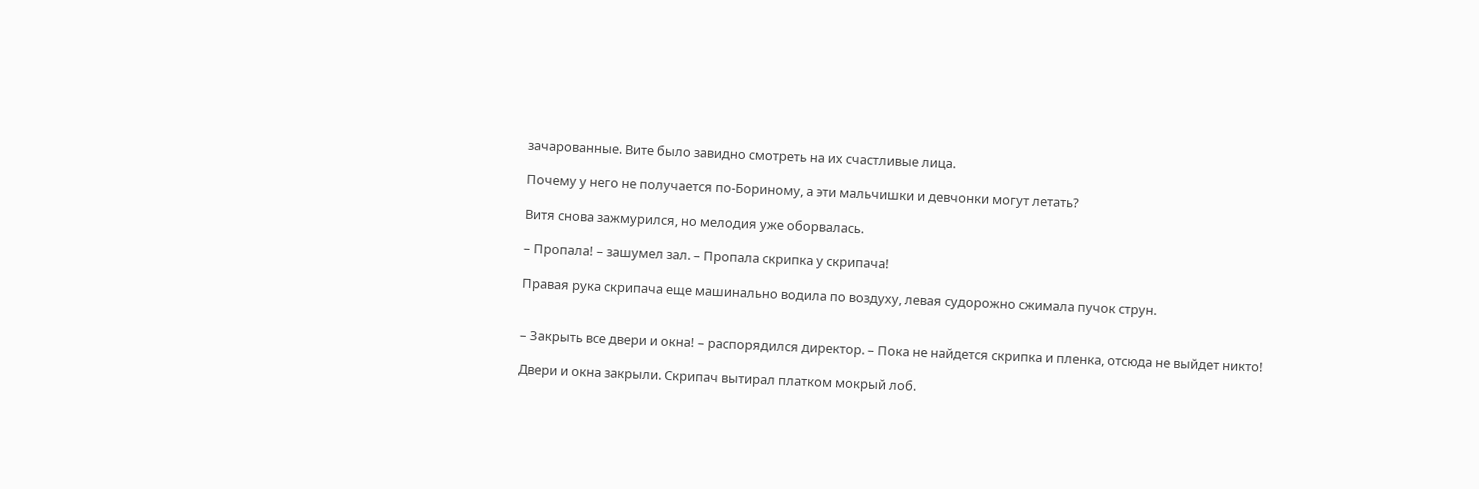зачарованные. Вите было завидно смотреть на их счастливые лица.

Почему у него не получается по-Бориному, а эти мальчишки и девчонки могут летать?

Витя снова зажмурился, но мелодия уже оборвалась.

– Пропала! – зашумел зал. – Пропала скрипка у скрипача!

Правая рука скрипача еще машинально водила по воздуху, левая судорожно сжимала пучок струн.


– Закрыть все двери и окна! – распорядился директор. – Пока не найдется скрипка и пленка, отсюда не выйдет никто!

Двери и окна закрыли. Скрипач вытирал платком мокрый лоб.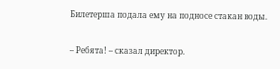Билетерша подала ему на подносе стакан воды.

– Ребята! – сказал директор.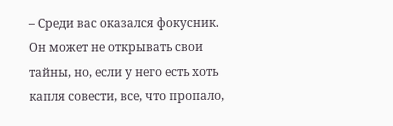– Среди вас оказался фокусник. Он может не открывать свои тайны, но, если у него есть хоть капля совести, все, что пропало,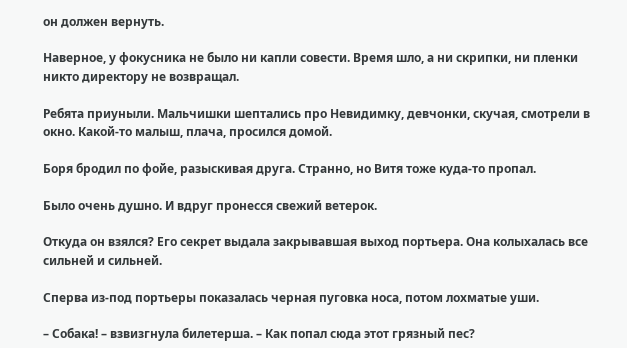он должен вернуть.

Наверное, у фокусника не было ни капли совести. Время шло, а ни скрипки, ни пленки никто директору не возвращал.

Ребята приуныли. Мальчишки шептались про Невидимку, девчонки, скучая, смотрели в окно. Какой-то малыш, плача, просился домой.

Боря бродил по фойе, разыскивая друга. Странно, но Витя тоже куда-то пропал.

Было очень душно. И вдруг пронесся свежий ветерок.

Откуда он взялся? Его секрет выдала закрывавшая выход портьера. Она колыхалась все сильней и сильней.

Сперва из-под портьеры показалась черная пуговка носа, потом лохматые уши.

– Собака! – взвизгнула билетерша. – Как попал сюда этот грязный пес?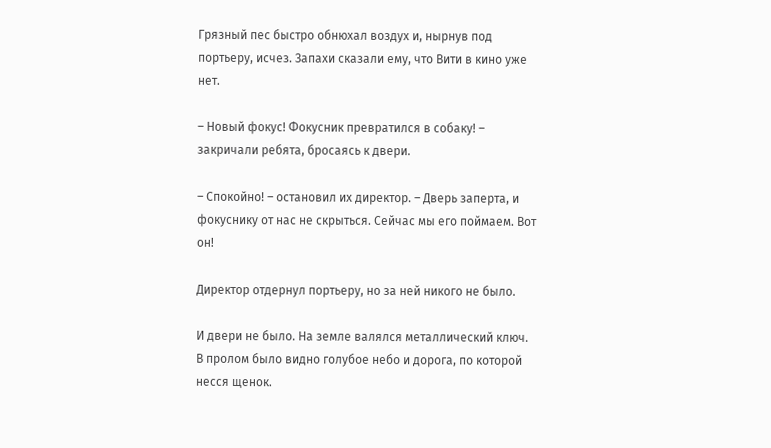Грязный пес быстро обнюхал воздух и, нырнув под портьеру, исчез. Запахи сказали ему, что Вити в кино уже нет.

– Новый фокус! Фокусник превратился в собаку! – закричали ребята, бросаясь к двери.

– Спокойно! – остановил их директор. – Дверь заперта, и фокуснику от нас не скрыться. Сейчас мы его поймаем. Вот он!

Директор отдернул портьеру, но за ней никого не было.

И двери не было. На земле валялся металлический ключ. В пролом было видно голубое небо и дорога, по которой несся щенок.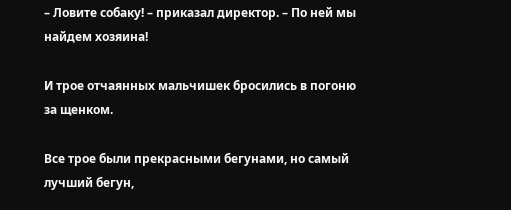– Ловите собаку! – приказал директор. – По ней мы найдем хозяина!

И трое отчаянных мальчишек бросились в погоню за щенком.

Все трое были прекрасными бегунами, но самый лучший бегун,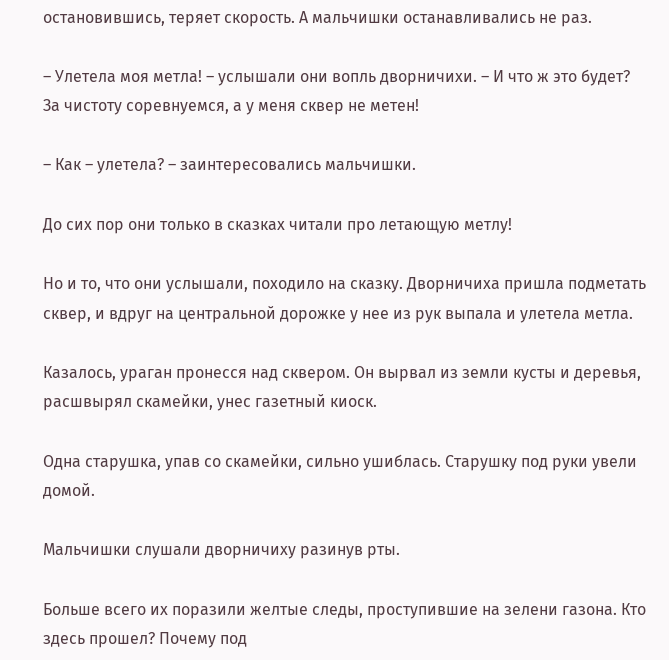остановившись, теряет скорость. А мальчишки останавливались не раз.

– Улетела моя метла! – услышали они вопль дворничихи. – И что ж это будет? За чистоту соревнуемся, а у меня сквер не метен!

– Как – улетела? – заинтересовались мальчишки.

До сих пор они только в сказках читали про летающую метлу!

Но и то, что они услышали, походило на сказку. Дворничиха пришла подметать сквер, и вдруг на центральной дорожке у нее из рук выпала и улетела метла.

Казалось, ураган пронесся над сквером. Он вырвал из земли кусты и деревья, расшвырял скамейки, унес газетный киоск.

Одна старушка, упав со скамейки, сильно ушиблась. Старушку под руки увели домой.

Мальчишки слушали дворничиху разинув рты.

Больше всего их поразили желтые следы, проступившие на зелени газона. Кто здесь прошел? Почему под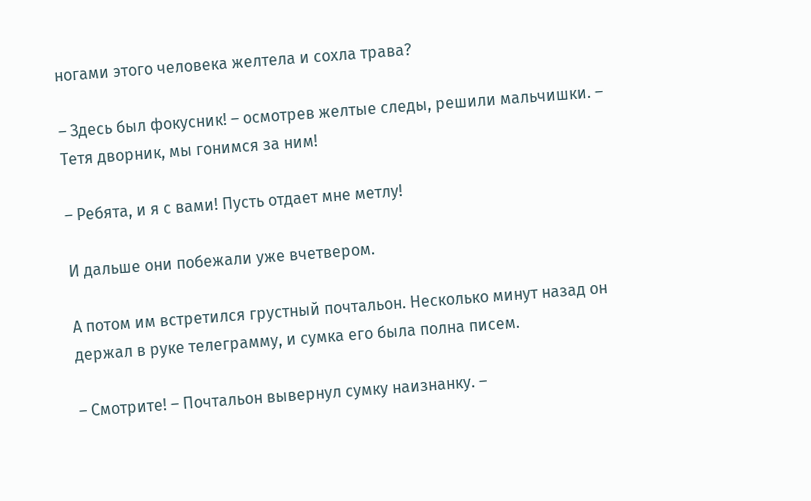ногами этого человека желтела и сохла трава?

– Здесь был фокусник! – осмотрев желтые следы, решили мальчишки. – Тетя дворник, мы гонимся за ним!

– Ребята, и я с вами! Пусть отдает мне метлу!

И дальше они побежали уже вчетвером.

А потом им встретился грустный почтальон. Несколько минут назад он держал в руке телеграмму, и сумка его была полна писем.

– Смотрите! – Почтальон вывернул сумку наизнанку. –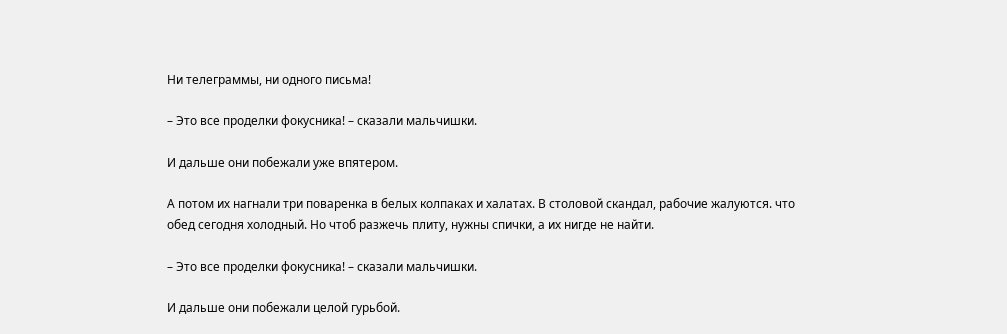Ни телеграммы, ни одного письма!

– Это все проделки фокусника! – сказали мальчишки.

И дальше они побежали уже впятером.

А потом их нагнали три поваренка в белых колпаках и халатах. В столовой скандал, рабочие жалуются. что обед сегодня холодный. Но чтоб разжечь плиту, нужны спички, а их нигде не найти.

– Это все проделки фокусника! – сказали мальчишки.

И дальше они побежали целой гурьбой.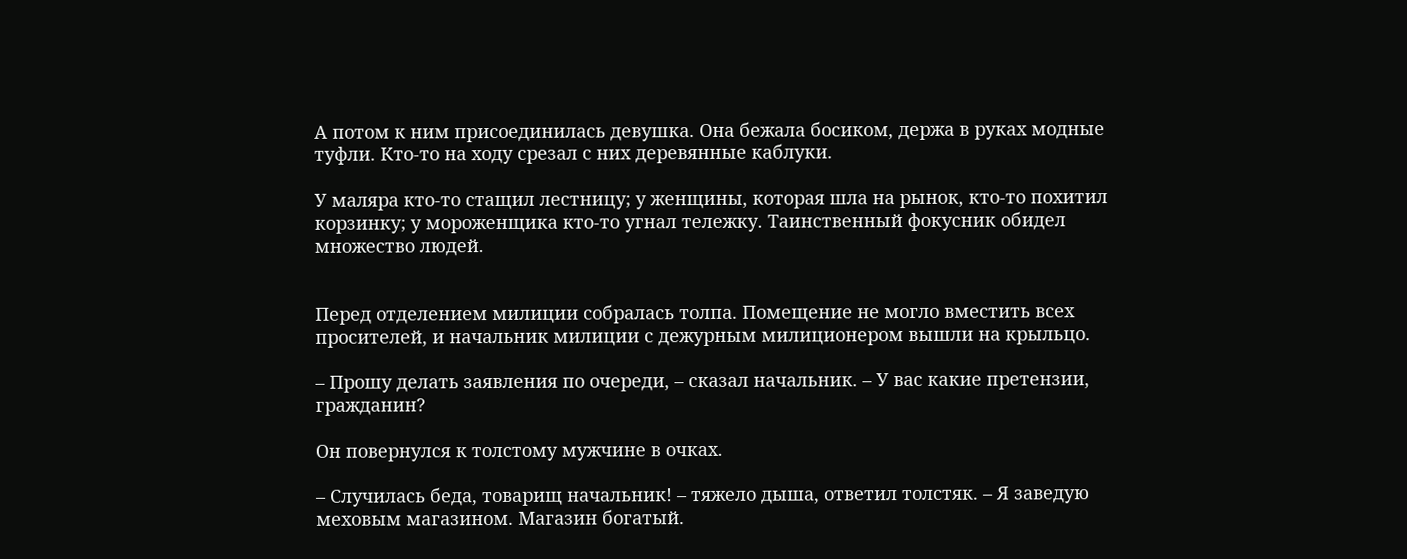А потом к ним присоединилась девушка. Она бежала босиком, держа в руках модные туфли. Кто-то на ходу срезал с них деревянные каблуки.

У маляра кто-то стащил лестницу; у женщины, которая шла на рынок, кто-то похитил корзинку; у мороженщика кто-то угнал тележку. Таинственный фокусник обидел множество людей.


Перед отделением милиции собралась толпа. Помещение не могло вместить всех просителей, и начальник милиции с дежурным милиционером вышли на крыльцо.

– Прошу делать заявления по очереди, – сказал начальник. – У вас какие претензии, гражданин?

Он повернулся к толстому мужчине в очках.

– Случилась беда, товарищ начальник! – тяжело дыша, ответил толстяк. – Я заведую меховым магазином. Магазин богатый.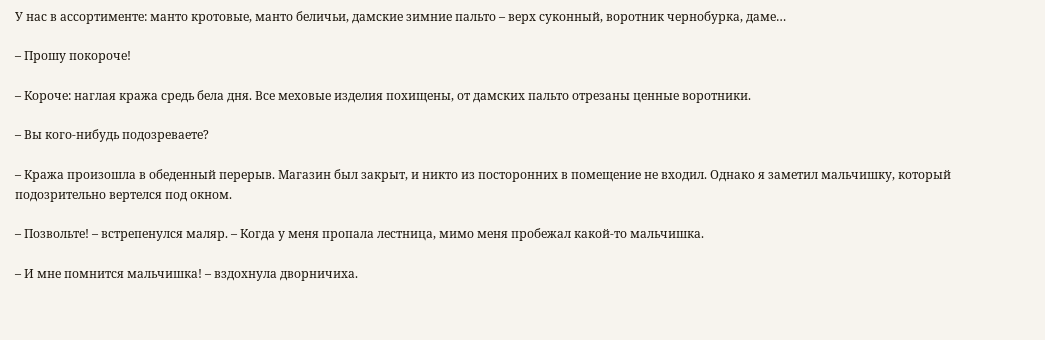У нас в ассортименте: манто кротовые, манто беличьи, дамские зимние пальто – верх суконный, воротник чернобурка, даме…

– Прошу покороче!

– Короче: наглая кража средь бела дня. Все меховые изделия похищены, от дамских пальто отрезаны ценные воротники.

– Вы кого-нибудь подозреваете?

– Кража произошла в обеденный перерыв. Магазин был закрыт, и никто из посторонних в помещение не входил. Однако я заметил мальчишку, который подозрительно вертелся под окном.

– Позвольте! – встрепенулся маляр. – Когда у меня пропала лестница, мимо меня пробежал какой-то мальчишка.

– И мне помнится мальчишка! – вздохнула дворничиха.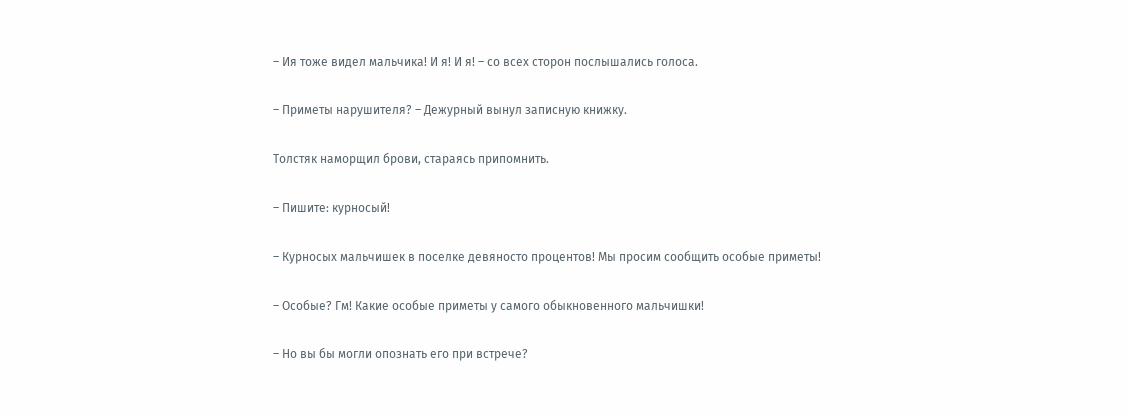– Ия тоже видел мальчика! И я! И я! – со всех сторон послышались голоса.

– Приметы нарушителя? – Дежурный вынул записную книжку.

Толстяк наморщил брови, стараясь припомнить.

– Пишите: курносый!

– Курносых мальчишек в поселке девяносто процентов! Мы просим сообщить особые приметы!

– Особые? Гм! Какие особые приметы у самого обыкновенного мальчишки!

– Но вы бы могли опознать его при встрече?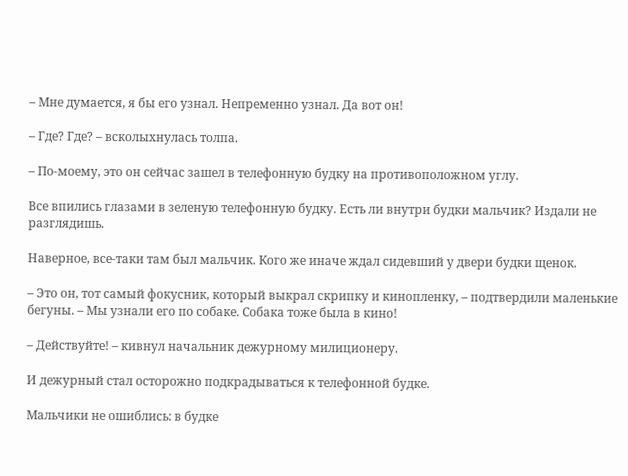– Мне думается, я бы его узнал. Непременно узнал. Да вот он!

– Где? Где? – всколыхнулась толпа.

– По-моему, это он сейчас зашел в телефонную будку на противоположном углу.

Все впились глазами в зеленую телефонную будку. Есть ли внутри будки мальчик? Издали не разглядишь.

Наверное, все-таки там был мальчик. Кого же иначе ждал сидевший у двери будки щенок.

– Это он, тот самый фокусник, который выкрал скрипку и кинопленку, – подтвердили маленькие бегуны. – Мы узнали его по собаке. Собака тоже была в кино!

– Действуйте! – кивнул начальник дежурному милиционеру.

И дежурный стал осторожно подкрадываться к телефонной будке.

Мальчики не ошиблись: в будке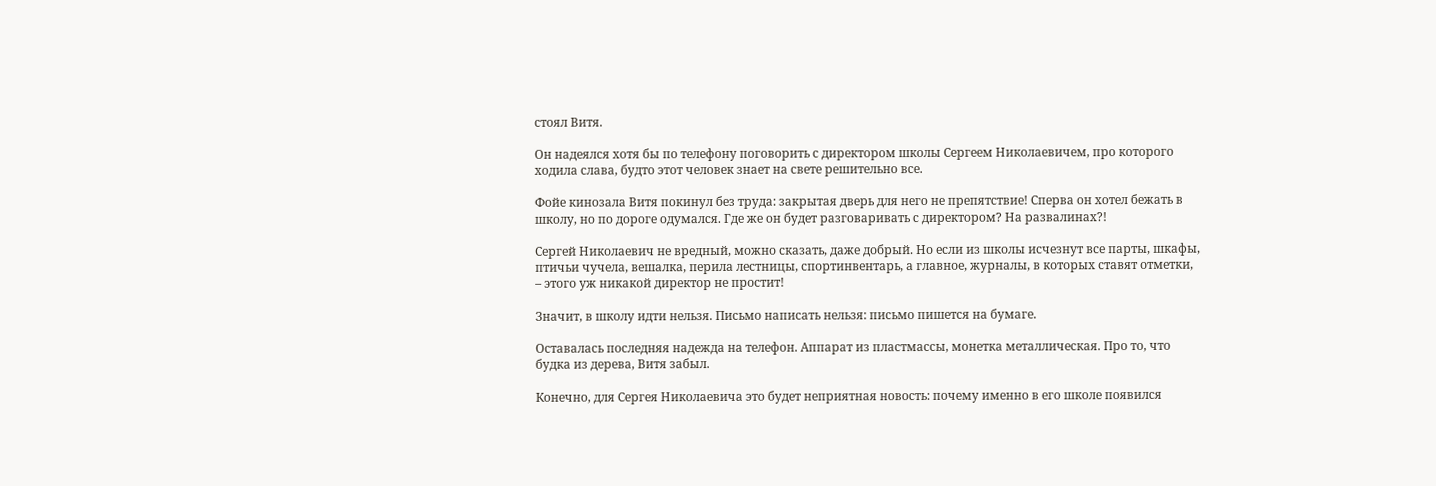стоял Витя.

Он надеялся хотя бы по телефону поговорить с директором школы Сергеем Николаевичем, про которого ходила слава, будто этот человек знает на свете решительно все.

Фойе кинозала Витя покинул без труда: закрытая дверь для него не препятствие! Сперва он хотел бежать в школу, но по дороге одумался. Где же он будет разговаривать с директором? На развалинах?!

Сергей Николаевич не вредный, можно сказать, даже добрый. Но если из школы исчезнут все парты, шкафы, птичьи чучела, вешалка, перила лестницы, спортинвентарь, а главное, журналы, в которых ставят отметки, – этого уж никакой директор не простит!

Значит, в школу идти нельзя. Письмо написать нельзя: письмо пишется на бумаге.

Оставалась последняя надежда на телефон. Аппарат из пластмассы, монетка металлическая. Про то, что будка из дерева, Витя забыл.

Конечно, для Сергея Николаевича это будет неприятная новость: почему именно в его школе появился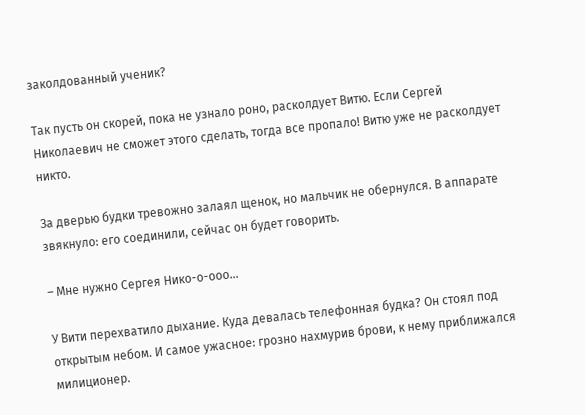заколдованный ученик?

Так пусть он скорей, пока не узнало роно, расколдует Витю. Если Сергей Николаевич не сможет этого сделать, тогда все пропало! Витю уже не расколдует никто.

За дверью будки тревожно залаял щенок, но мальчик не обернулся. В аппарате звякнуло: его соединили, сейчас он будет говорить.

– Мне нужно Сергея Нико-о-ооо…

У Вити перехватило дыхание. Куда девалась телефонная будка? Он стоял под открытым небом. И самое ужасное: грозно нахмурив брови, к нему приближался милиционер.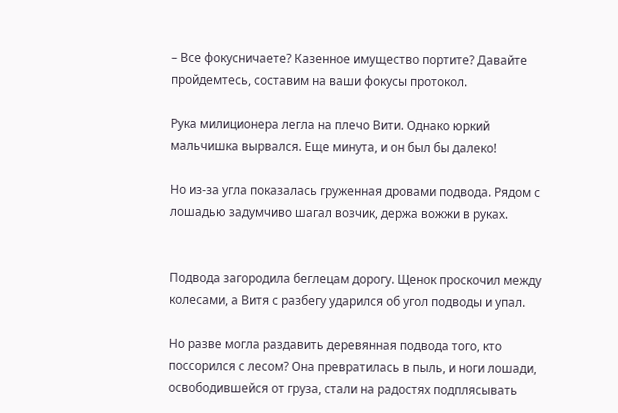– Все фокусничаете? Казенное имущество портите? Давайте пройдемтесь, составим на ваши фокусы протокол.

Рука милиционера легла на плечо Вити. Однако юркий мальчишка вырвался. Еще минута, и он был бы далеко!

Но из-за угла показалась груженная дровами подвода. Рядом с лошадью задумчиво шагал возчик, держа вожжи в руках.


Подвода загородила беглецам дорогу. Щенок проскочил между колесами, а Витя с разбегу ударился об угол подводы и упал.

Но разве могла раздавить деревянная подвода того, кто поссорился с лесом? Она превратилась в пыль, и ноги лошади, освободившейся от груза, стали на радостях подплясывать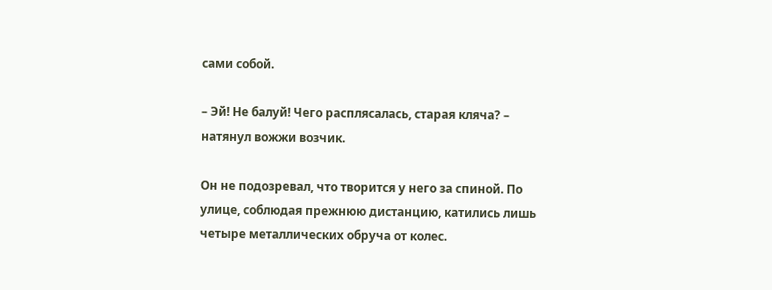сами собой.

– Эй! Не балуй! Чего расплясалась, старая кляча? – натянул вожжи возчик.

Он не подозревал, что творится у него за спиной. По улице, соблюдая прежнюю дистанцию, катились лишь четыре металлических обруча от колес.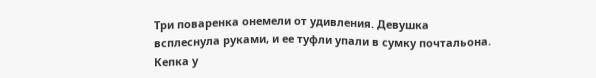Три поваренка онемели от удивления. Девушка всплеснула руками, и ее туфли упали в сумку почтальона. Кепка у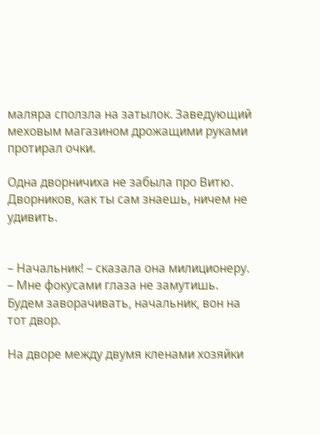маляра сползла на затылок. Заведующий меховым магазином дрожащими руками протирал очки.

Одна дворничиха не забыла про Витю. Дворников, как ты сам знаешь, ничем не удивить.


– Начальник! – сказала она милиционеру. – Мне фокусами глаза не замутишь. Будем заворачивать, начальник, вон на тот двор.

На дворе между двумя кленами хозяйки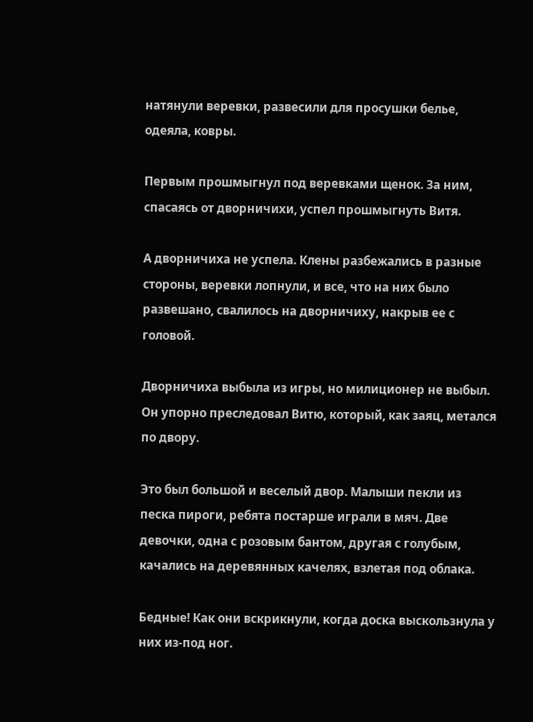натянули веревки, развесили для просушки белье, одеяла, ковры.

Первым прошмыгнул под веревками щенок. За ним, спасаясь от дворничихи, успел прошмыгнуть Витя.

А дворничиха не успела. Клены разбежались в разные стороны, веревки лопнули, и все, что на них было развешано, свалилось на дворничиху, накрыв ее с головой.

Дворничиха выбыла из игры, но милиционер не выбыл. Он упорно преследовал Витю, который, как заяц, метался по двору.

Это был большой и веселый двор. Малыши пекли из песка пироги, ребята постарше играли в мяч. Две девочки, одна с розовым бантом, другая с голубым, качались на деревянных качелях, взлетая под облака.

Бедные! Как они вскрикнули, когда доска выскользнула у них из-под ног.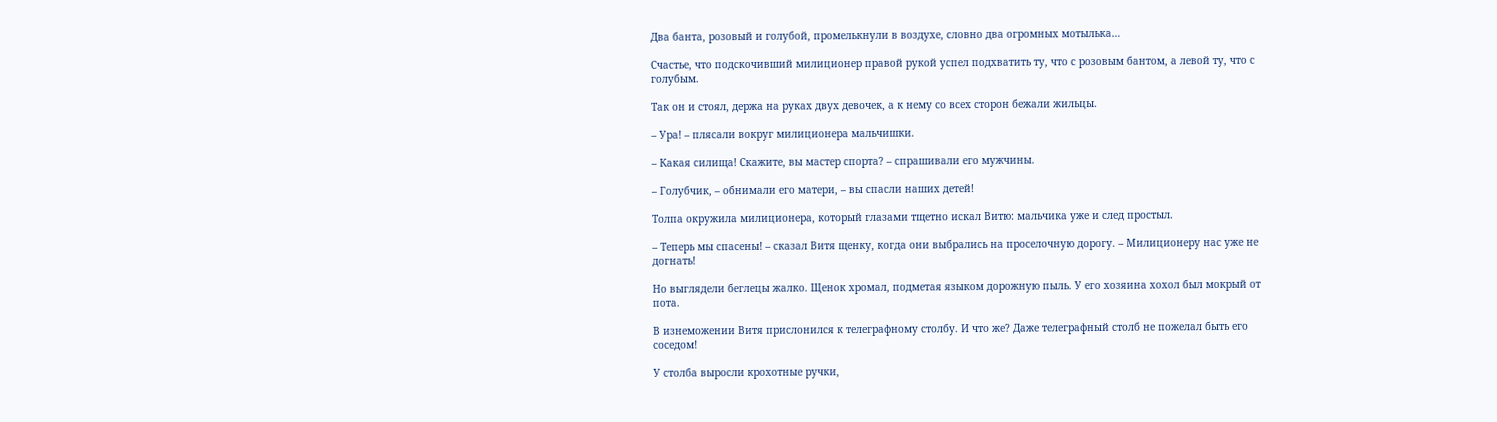Два банта, розовый и голубой, промелькнули в воздухе, словно два огромных мотылька…

Счастье, что подскочивший милиционер правой рукой успел подхватить ту, что с розовым бантом, а левой ту, что с голубым.

Так он и стоял, держа на руках двух девочек, а к нему со всех сторон бежали жильцы.

– Ура! – плясали вокруг милиционера мальчишки.

– Какая силища! Скажите, вы мастер спорта? – спрашивали его мужчины.

– Голубчик, – обнимали его матери, – вы спасли наших детей!

Толпа окружила милиционера, который глазами тщетно искал Витю: мальчика уже и след простыл.

– Теперь мы спасены! – сказал Витя щенку, когда они выбрались на проселочную дорогу. – Милиционеру нас уже не догнать!

Но выглядели беглецы жалко. Щенок хромал, подметая языком дорожную пыль. У его хозяина хохол был мокрый от пота.

В изнеможении Витя прислонился к телеграфному столбу. И что же? Даже телеграфный столб не пожелал быть его соседом!

У столба выросли крохотные ручки,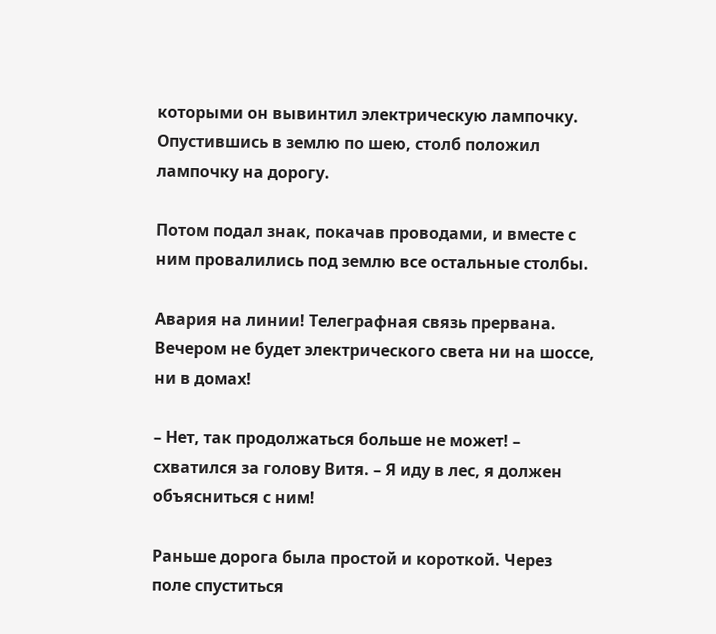которыми он вывинтил электрическую лампочку. Опустившись в землю по шею, столб положил лампочку на дорогу.

Потом подал знак, покачав проводами, и вместе с ним провалились под землю все остальные столбы.

Авария на линии! Телеграфная связь прервана. Вечером не будет электрического света ни на шоссе, ни в домах!

– Нет, так продолжаться больше не может! – схватился за голову Витя. – Я иду в лес, я должен объясниться с ним!

Раньше дорога была простой и короткой. Через поле спуститься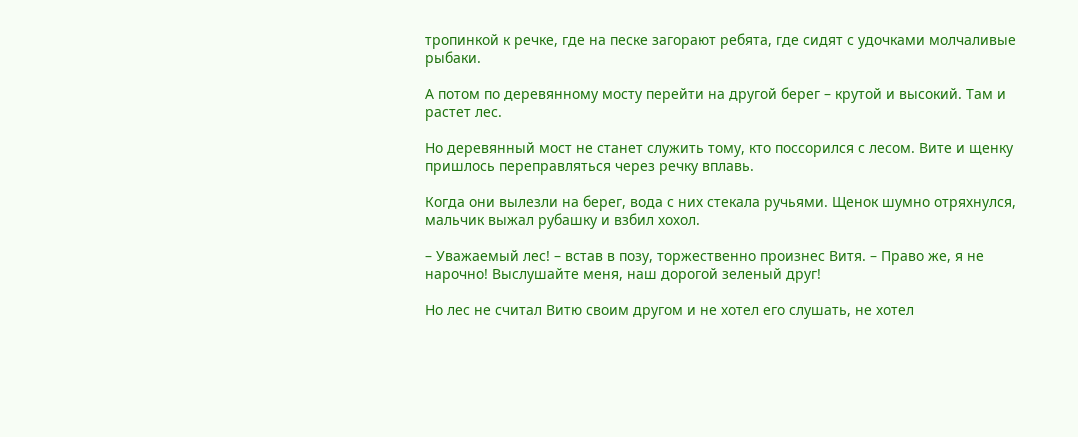тропинкой к речке, где на песке загорают ребята, где сидят с удочками молчаливые рыбаки.

А потом по деревянному мосту перейти на другой берег – крутой и высокий. Там и растет лес.

Но деревянный мост не станет служить тому, кто поссорился с лесом. Вите и щенку пришлось переправляться через речку вплавь.

Когда они вылезли на берег, вода с них стекала ручьями. Щенок шумно отряхнулся, мальчик выжал рубашку и взбил хохол.

– Уважаемый лес! – встав в позу, торжественно произнес Витя. – Право же, я не нарочно! Выслушайте меня, наш дорогой зеленый друг!

Но лес не считал Витю своим другом и не хотел его слушать, не хотел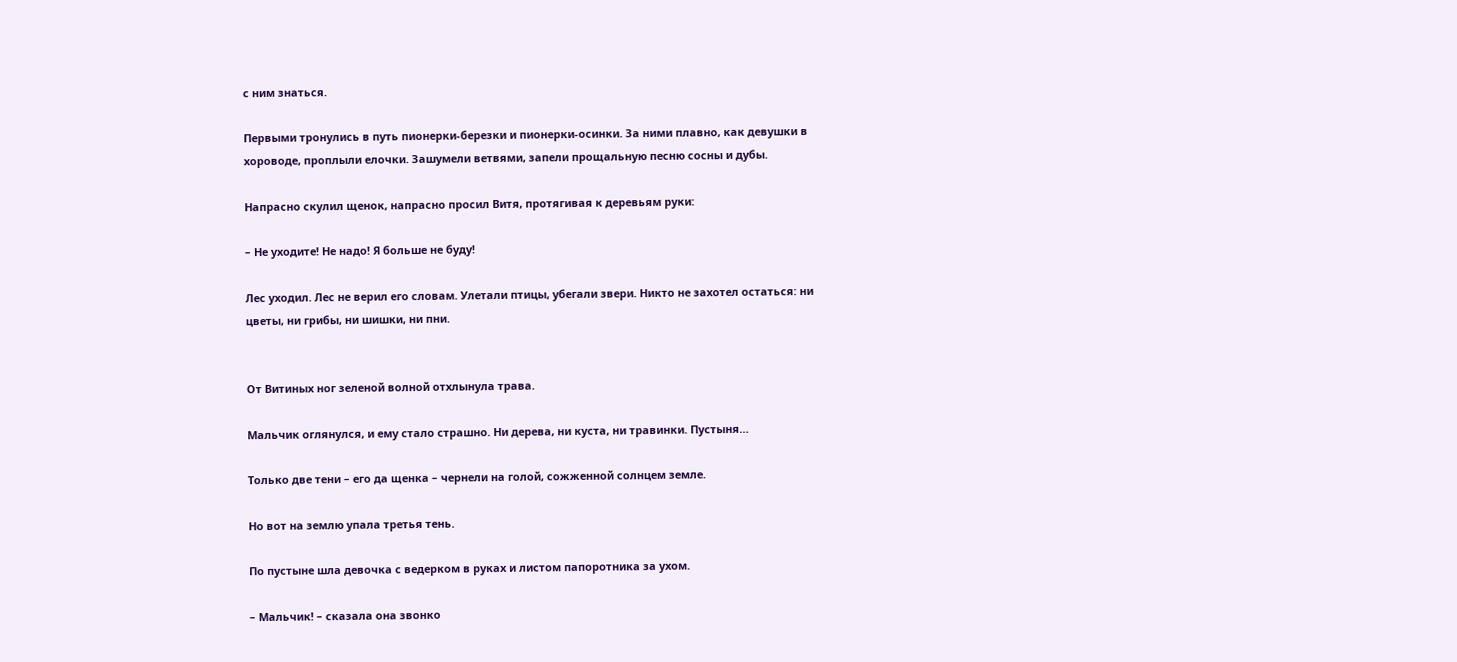с ним знаться.

Первыми тронулись в путь пионерки-березки и пионерки-осинки. За ними плавно, как девушки в хороводе, проплыли елочки. Зашумели ветвями, запели прощальную песню сосны и дубы.

Напрасно скулил щенок, напрасно просил Витя, протягивая к деревьям руки:

– Не уходите! Не надо! Я больше не буду!

Лес уходил. Лес не верил его словам. Улетали птицы, убегали звери. Никто не захотел остаться: ни цветы, ни грибы, ни шишки, ни пни.


От Витиных ног зеленой волной отхлынула трава.

Мальчик оглянулся, и ему стало страшно. Ни дерева, ни куста, ни травинки. Пустыня…

Только две тени – его да щенка – чернели на голой, сожженной солнцем земле.

Но вот на землю упала третья тень.

По пустыне шла девочка с ведерком в руках и листом папоротника за ухом.

– Мальчик! – сказала она звонко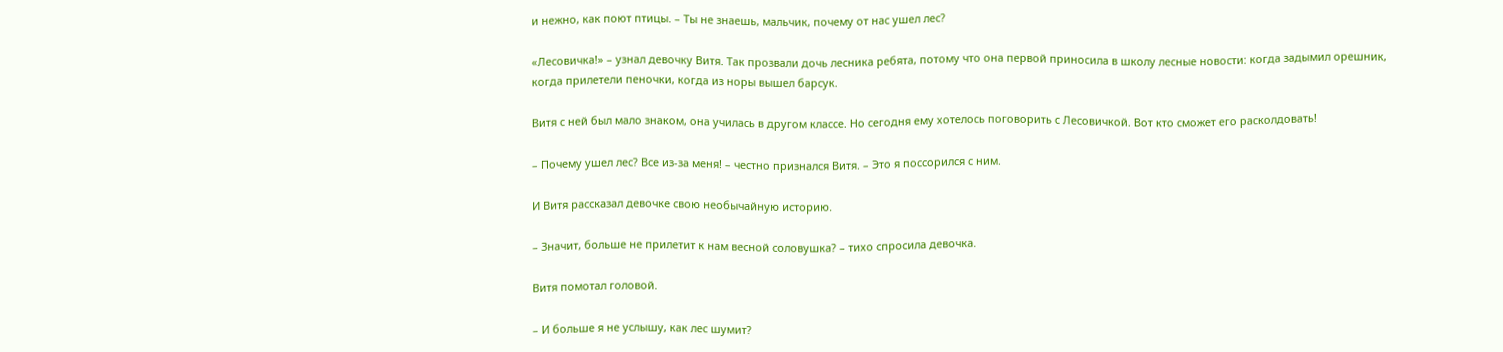и нежно, как поют птицы. – Ты не знаешь, мальчик, почему от нас ушел лес?

«Лесовичка!» – узнал девочку Витя. Так прозвали дочь лесника ребята, потому что она первой приносила в школу лесные новости: когда задымил орешник, когда прилетели пеночки, когда из норы вышел барсук.

Витя с ней был мало знаком, она училась в другом классе. Но сегодня ему хотелось поговорить с Лесовичкой. Вот кто сможет его расколдовать!

– Почему ушел лес? Все из-за меня! – честно признался Витя. – Это я поссорился с ним.

И Витя рассказал девочке свою необычайную историю.

– Значит, больше не прилетит к нам весной соловушка? – тихо спросила девочка.

Витя помотал головой.

– И больше я не услышу, как лес шумит?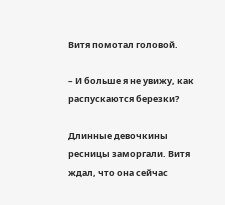Витя помотал головой.

– И больше я не увижу, как распускаются березки?

Длинные девочкины ресницы заморгали. Витя ждал, что она сейчас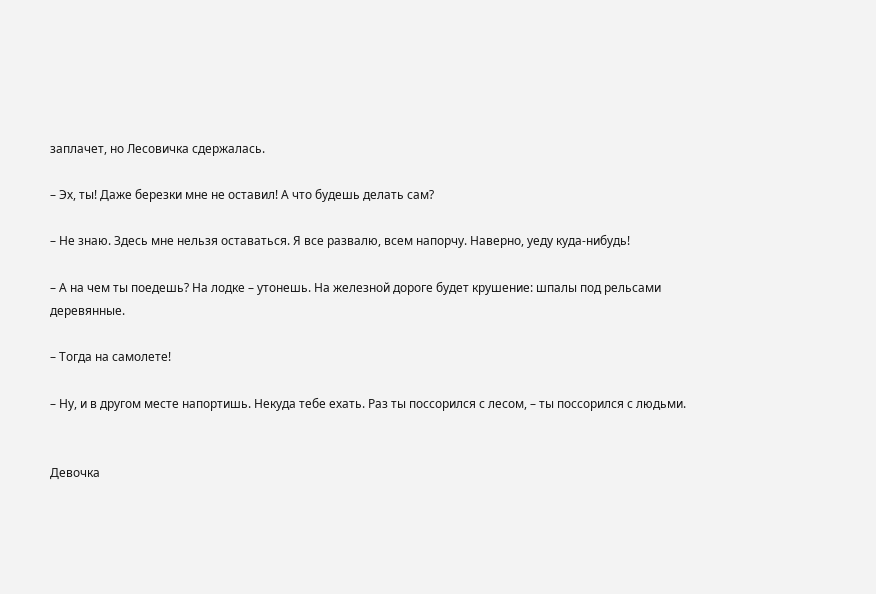заплачет, но Лесовичка сдержалась.

– Эх, ты! Даже березки мне не оставил! А что будешь делать сам?

– Не знаю. Здесь мне нельзя оставаться. Я все развалю, всем напорчу. Наверно, уеду куда-нибудь!

– А на чем ты поедешь? На лодке – утонешь. На железной дороге будет крушение: шпалы под рельсами деревянные.

– Тогда на самолете!

– Ну, и в другом месте напортишь. Некуда тебе ехать. Раз ты поссорился с лесом, – ты поссорился с людьми.


Девочка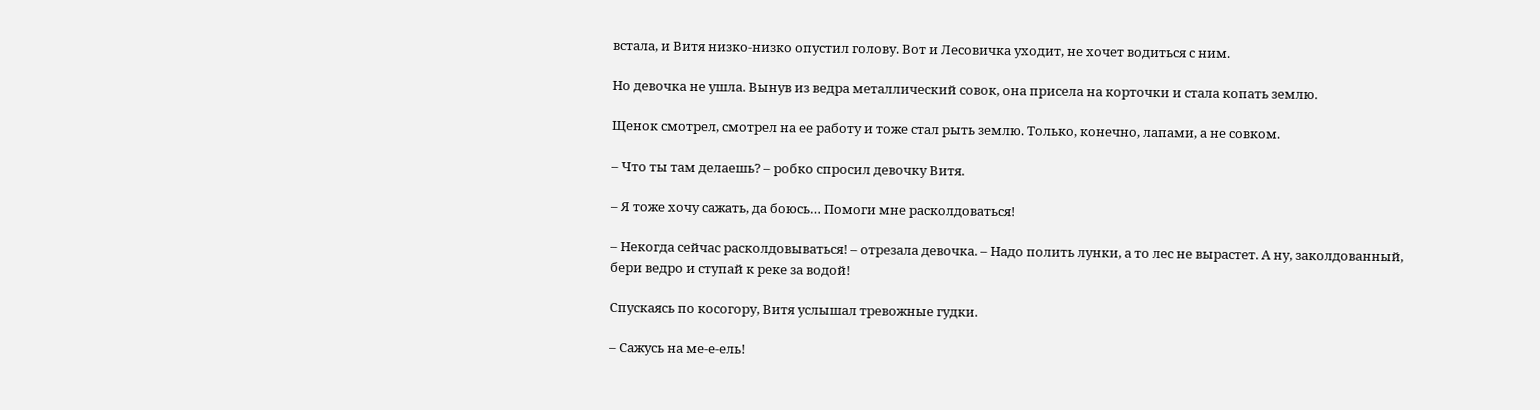встала, и Витя низко-низко опустил голову. Вот и Лесовичка уходит, не хочет водиться с ним.

Но девочка не ушла. Вынув из ведра металлический совок, она присела на корточки и стала копать землю.

Щенок смотрел, смотрел на ее работу и тоже стал рыть землю. Только, конечно, лапами, а не совком.

– Что ты там делаешь? – робко спросил девочку Витя.

– Я тоже хочу сажать, да боюсь… Помоги мне расколдоваться!

– Некогда сейчас расколдовываться! – отрезала девочка. – Надо полить лунки, а то лес не вырастет. А ну, заколдованный, бери ведро и ступай к реке за водой!

Спускаясь по косогору, Витя услышал тревожные гудки.

– Сажусь на ме-е-ель!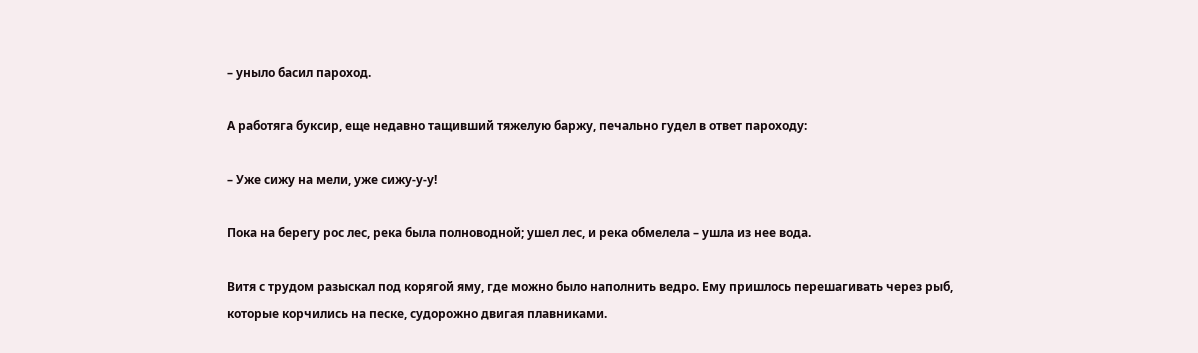– уныло басил пароход.

А работяга буксир, еще недавно тащивший тяжелую баржу, печально гудел в ответ пароходу:

– Уже сижу на мели, уже сижу-у-у!

Пока на берегу рос лес, река была полноводной; ушел лес, и река обмелела – ушла из нее вода.

Витя с трудом разыскал под корягой яму, где можно было наполнить ведро. Ему пришлось перешагивать через рыб, которые корчились на песке, судорожно двигая плавниками.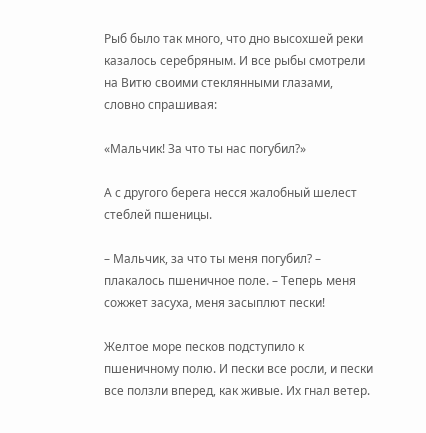Рыб было так много, что дно высохшей реки казалось серебряным. И все рыбы смотрели на Витю своими стеклянными глазами, словно спрашивая:

«Мальчик! За что ты нас погубил?»

А с другого берега несся жалобный шелест стеблей пшеницы.

– Мальчик, за что ты меня погубил? – плакалось пшеничное поле. – Теперь меня сожжет засуха, меня засыплют пески!

Желтое море песков подступило к пшеничному полю. И пески все росли, и пески все ползли вперед, как живые. Их гнал ветер.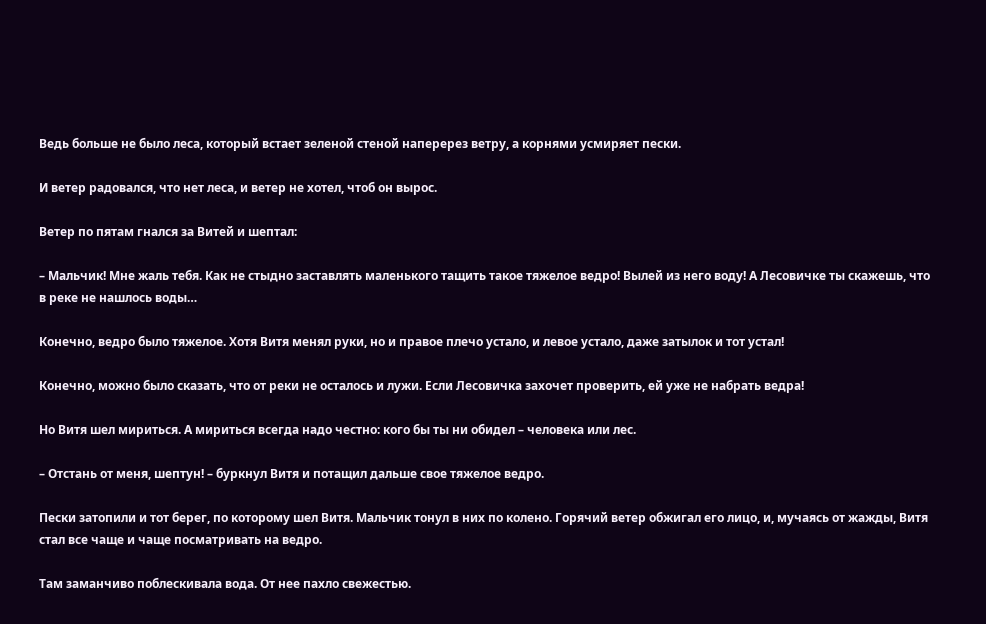Ведь больше не было леса, который встает зеленой стеной наперерез ветру, а корнями усмиряет пески.

И ветер радовался, что нет леса, и ветер не хотел, чтоб он вырос.

Ветер по пятам гнался за Витей и шептал:

– Мальчик! Мне жаль тебя. Как не стыдно заставлять маленького тащить такое тяжелое ведро! Вылей из него воду! А Лесовичке ты скажешь, что в реке не нашлось воды…

Конечно, ведро было тяжелое. Хотя Витя менял руки, но и правое плечо устало, и левое устало, даже затылок и тот устал!

Конечно, можно было сказать, что от реки не осталось и лужи. Если Лесовичка захочет проверить, ей уже не набрать ведра!

Но Витя шел мириться. А мириться всегда надо честно: кого бы ты ни обидел – человека или лес.

– Отстань от меня, шептун! – буркнул Витя и потащил дальше свое тяжелое ведро.

Пески затопили и тот берег, по которому шел Витя. Мальчик тонул в них по колено. Горячий ветер обжигал его лицо, и, мучаясь от жажды, Витя стал все чаще и чаще посматривать на ведро.

Там заманчиво поблескивала вода. От нее пахло свежестью.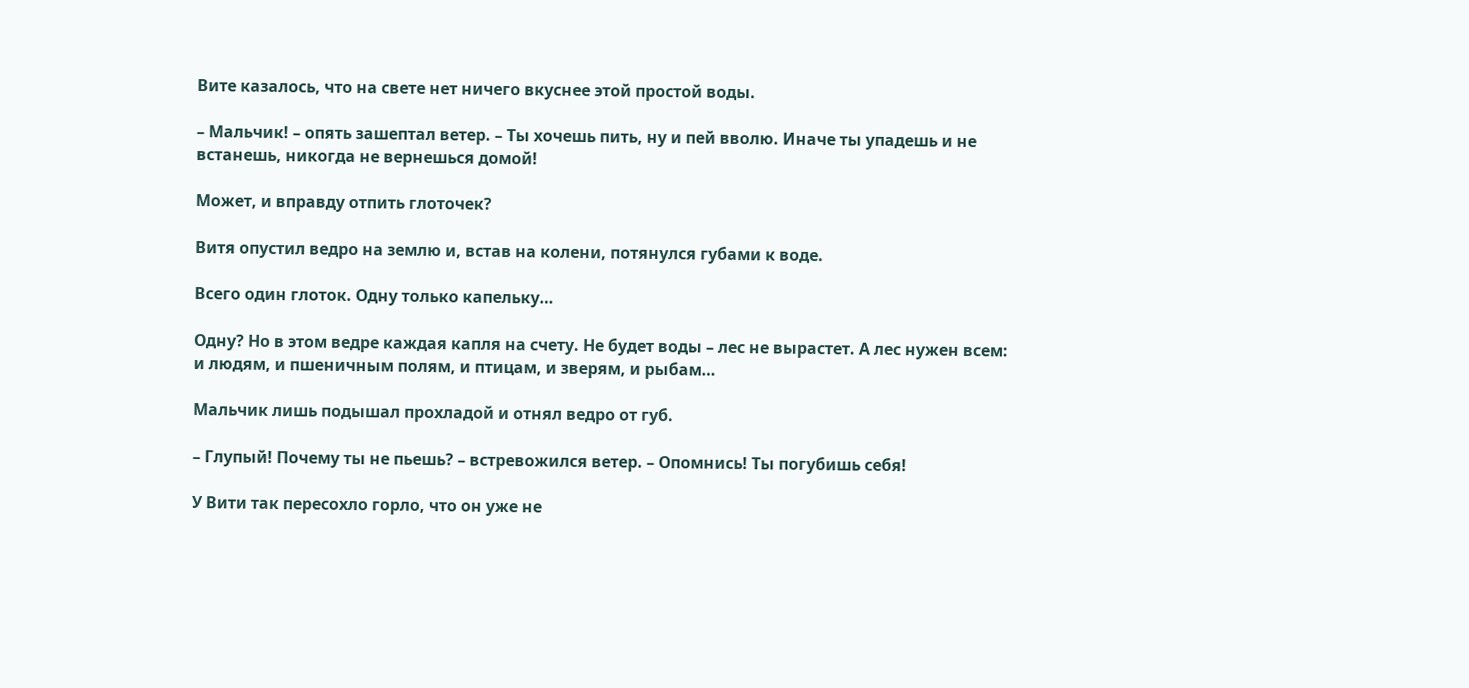Вите казалось, что на свете нет ничего вкуснее этой простой воды.

– Мальчик! – опять зашептал ветер. – Ты хочешь пить, ну и пей вволю. Иначе ты упадешь и не встанешь, никогда не вернешься домой!

Может, и вправду отпить глоточек?

Витя опустил ведро на землю и, встав на колени, потянулся губами к воде.

Всего один глоток. Одну только капельку…

Одну? Но в этом ведре каждая капля на счету. Не будет воды – лес не вырастет. А лес нужен всем: и людям, и пшеничным полям, и птицам, и зверям, и рыбам…

Мальчик лишь подышал прохладой и отнял ведро от губ.

– Глупый! Почему ты не пьешь? – встревожился ветер. – Опомнись! Ты погубишь себя!

У Вити так пересохло горло, что он уже не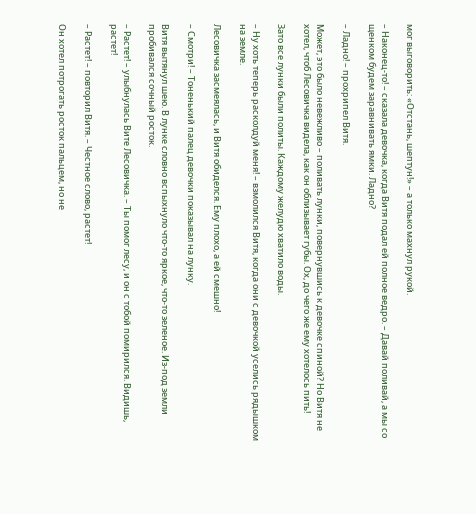мог выговорить: «Отстань, шептун!» – а только махнул рукой.

– Наконец-то! – сказала девочка, когда Витя подал ей полное ведро. – Давай поливай, а мы со щенком будем заравнивать ямки. Ладно?

– Ладно! – прохрипел Витя.

Может, это было невежливо – поливать лунки, повернувшись к девочке спиной? Но Витя не хотел, чтоб Лесовичка видела, как он облизывает губы. Ох, до чего же ему хотелось пить!

Зато все лунки были политы. Каждому желудю хватило воды.

– Ну хоть теперь расколдуй меня! – взмолился Витя, когда они с девочкой уселись рядышком на земле.

Лесовичка засмеялась, и Витя обиделся. Ему плохо, а ей смешно!

– Смотри! – Тоненький палец девочки показывал на лунку.

Витя вытянул шею. В лунке словно вспыхнуло что-то яркое, что-то зеленое. Из-под земли пробивался сочный росток.

– Растет! – улыбнулась Вите Лесовичка. – Ты помог лесу, и он с тобой помирился. Видишь, растет!

– Растет! – повторил Витя. – Честное слово, растет!

Он хотел потрогать росток пальцем, но не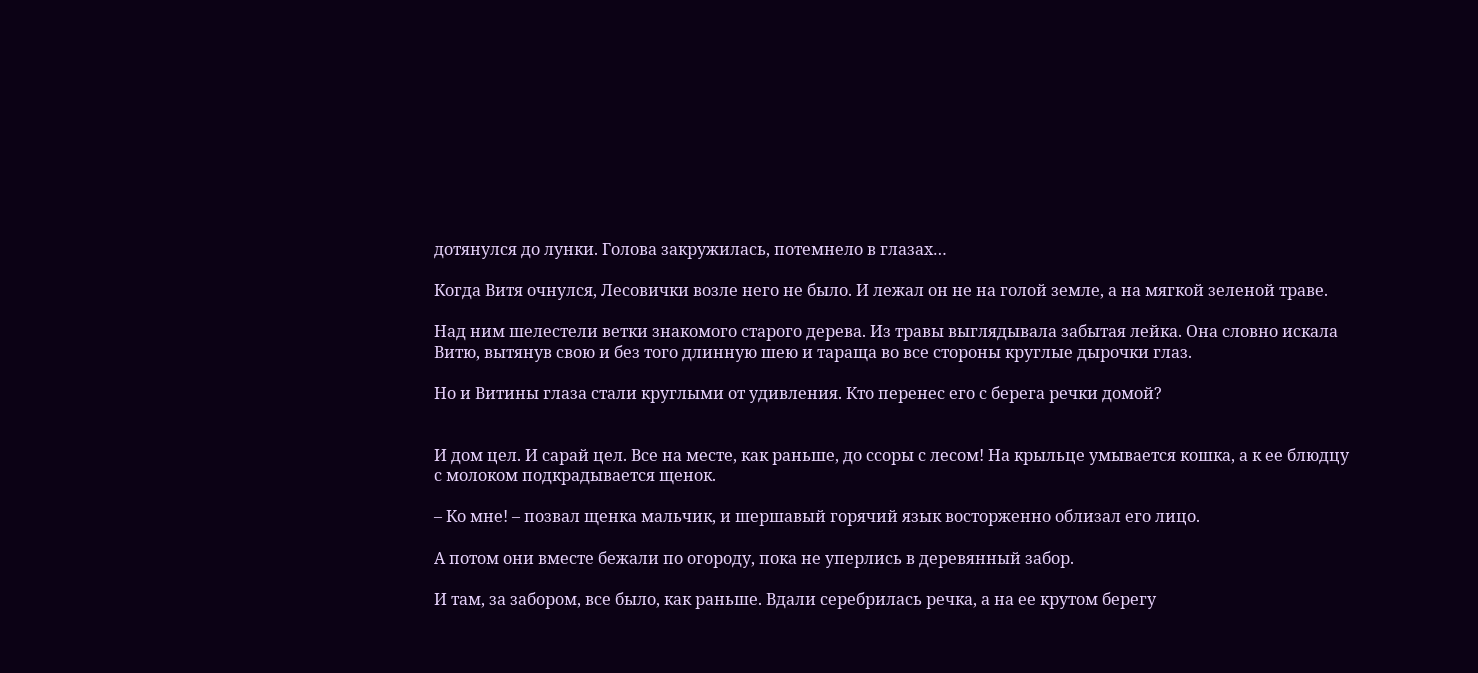дотянулся до лунки. Голова закружилась, потемнело в глазах…

Когда Витя очнулся, Лесовички возле него не было. И лежал он не на голой земле, а на мягкой зеленой траве.

Над ним шелестели ветки знакомого старого дерева. Из травы выглядывала забытая лейка. Она словно искала Витю, вытянув свою и без того длинную шею и тараща во все стороны круглые дырочки глаз.

Но и Витины глаза стали круглыми от удивления. Кто перенес его с берега речки домой?


И дом цел. И сарай цел. Все на месте, как раньше, до ссоры с лесом! На крыльце умывается кошка, а к ее блюдцу с молоком подкрадывается щенок.

– Ко мне! – позвал щенка мальчик, и шершавый горячий язык восторженно облизал его лицо.

А потом они вместе бежали по огороду, пока не уперлись в деревянный забор.

И там, за забором, все было, как раньше. Вдали серебрилась речка, а на ее крутом берегу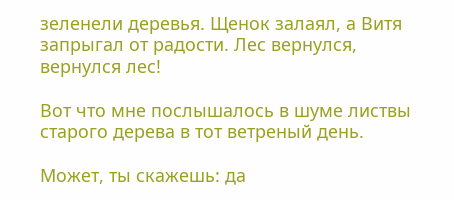зеленели деревья. Щенок залаял, а Витя запрыгал от радости. Лес вернулся, вернулся лес!

Вот что мне послышалось в шуме листвы старого дерева в тот ветреный день.

Может, ты скажешь: да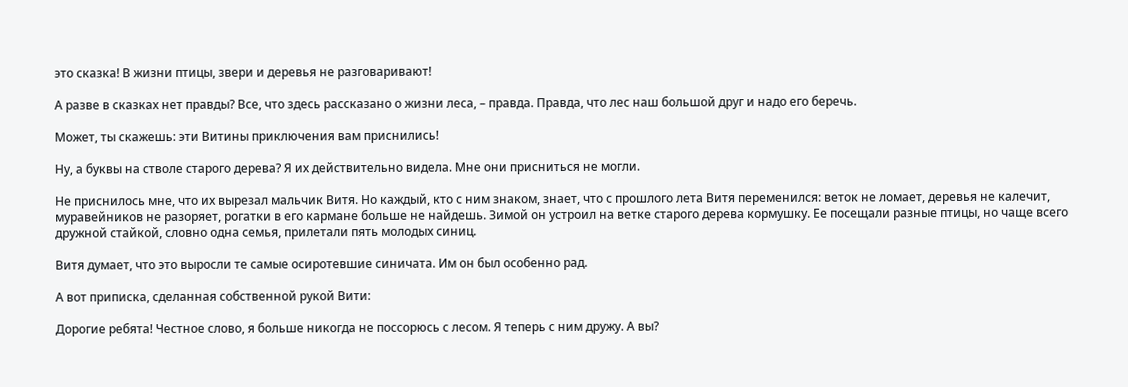это сказка! В жизни птицы, звери и деревья не разговаривают!

А разве в сказках нет правды? Все, что здесь рассказано о жизни леса, – правда. Правда, что лес наш большой друг и надо его беречь.

Может, ты скажешь: эти Витины приключения вам приснились!

Ну, а буквы на стволе старого дерева? Я их действительно видела. Мне они присниться не могли.

Не приснилось мне, что их вырезал мальчик Витя. Но каждый, кто с ним знаком, знает, что с прошлого лета Витя переменился: веток не ломает, деревья не калечит, муравейников не разоряет, рогатки в его кармане больше не найдешь. Зимой он устроил на ветке старого дерева кормушку. Ее посещали разные птицы, но чаще всего дружной стайкой, словно одна семья, прилетали пять молодых синиц.

Витя думает, что это выросли те самые осиротевшие синичата. Им он был особенно рад.

А вот приписка, сделанная собственной рукой Вити:

Дорогие ребята! Честное слово, я больше никогда не поссорюсь с лесом. Я теперь с ним дружу. А вы?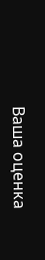Ваша оценка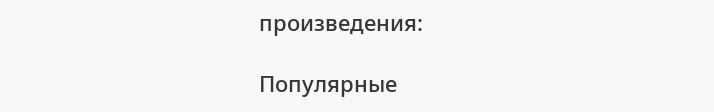произведения:

Популярные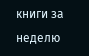книги за неделю